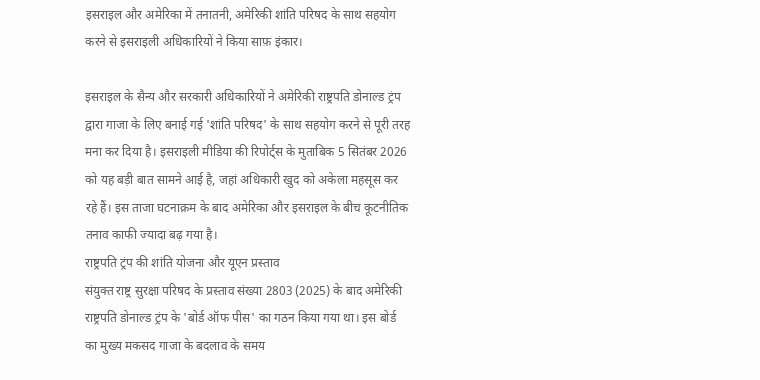इसराइल और अमेरिका में तनातनी, अमेरिकी शांति परिषद के साथ सहयोग करने से इसराइली अधिकारियों ने किया साफ़ इंकार।

इसराइल के सैन्य और सरकारी अधिकारियों ने अमेरिकी राष्ट्रपति डोनाल्ड ट्रंप द्वारा गाजा के लिए बनाई गई 'शांति परिषद' के साथ सहयोग करने से पूरी तरह मना कर दिया है। इसराइली मीडिया की रिपोर्ट्स के मुताबिक 5 सितंबर 2026 को यह बड़ी बात सामने आई है, जहां अधिकारी खुद को अकेला महसूस कर रहे हैं। इस ताजा घटनाक्रम के बाद अमेरिका और इसराइल के बीच कूटनीतिक तनाव काफी ज्यादा बढ़ गया है।
राष्ट्रपति ट्रंप की शांति योजना और यूएन प्रस्ताव
संयुक्त राष्ट्र सुरक्षा परिषद के प्रस्ताव संख्या 2803 (2025) के बाद अमेरिकी राष्ट्रपति डोनाल्ड ट्रंप के 'बोर्ड ऑफ पीस' का गठन किया गया था। इस बोर्ड का मुख्य मकसद गाजा के बदलाव के समय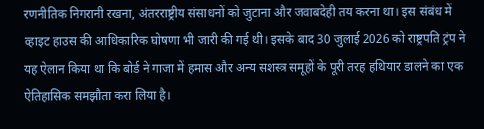रणनीतिक निगरानी रखना, अंतरराष्ट्रीय संसाधनों को जुटाना और जवाबदेही तय करना था। इस संबंध में व्हाइट हाउस की आधिकारिक घोषणा भी जारी की गई थी। इसके बाद 30 जुलाई 2026 को राष्ट्रपति ट्रंप ने यह ऐलान किया था कि बोर्ड ने गाजा में हमास और अन्य सशस्त्र समूहों के पूरी तरह हथियार डालने का एक ऐतिहासिक समझौता करा लिया है।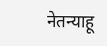नेतन्याहू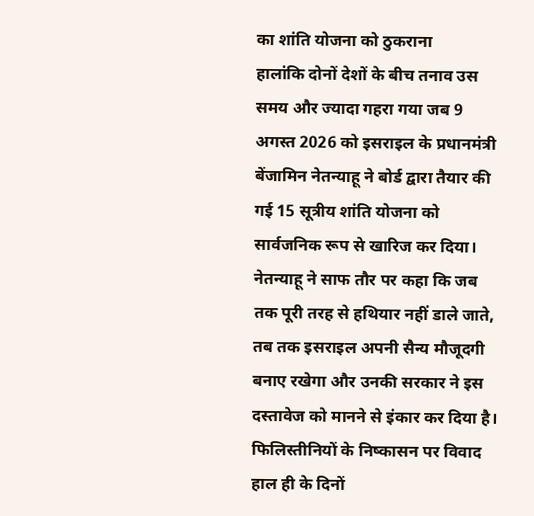का शांति योजना को ठुकराना
हालांकि दोनों देशों के बीच तनाव उस समय और ज्यादा गहरा गया जब 9 अगस्त 2026 को इसराइल के प्रधानमंत्री बेंजामिन नेतन्याहू ने बोर्ड द्वारा तैयार की गई 15 सूत्रीय शांति योजना को सार्वजनिक रूप से खारिज कर दिया। नेतन्याहू ने साफ तौर पर कहा कि जब तक पूरी तरह से हथियार नहीं डाले जाते, तब तक इसराइल अपनी सैन्य मौजूदगी बनाए रखेगा और उनकी सरकार ने इस दस्तावेज को मानने से इंकार कर दिया है।
फिलिस्तीनियों के निष्कासन पर विवाद
हाल ही के दिनों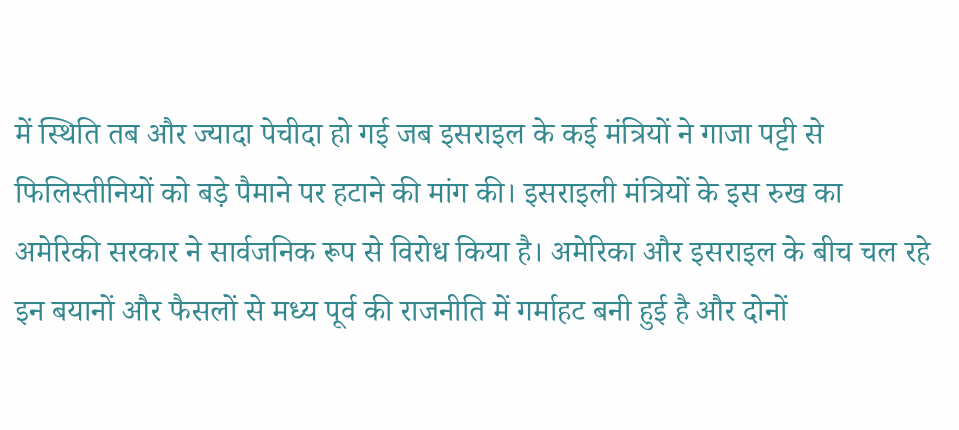में स्थिति तब और ज्यादा पेचीदा हो गई जब इसराइल के कई मंत्रियों ने गाजा पट्टी से फिलिस्तीनियों को बड़े पैमाने पर हटाने की मांग की। इसराइली मंत्रियों के इस रुख का अमेरिकी सरकार ने सार्वजनिक रूप से विरोध किया है। अमेरिका और इसराइल के बीच चल रहे इन बयानों और फैसलों से मध्य पूर्व की राजनीति में गर्माहट बनी हुई है और दोनों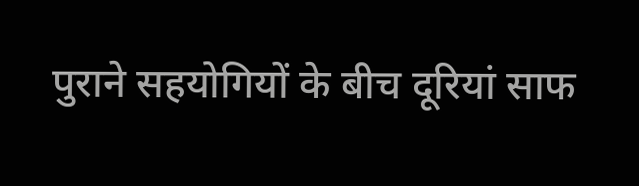पुराने सहयोगियों के बीच दूरियां साफ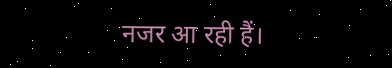नजर आ रही हैं।